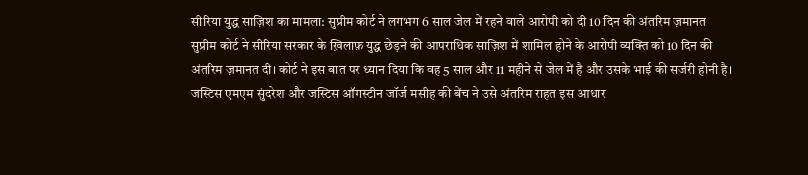सीरिया युद्ध साज़िश का मामला: सुप्रीम कोर्ट ने लगभग 6 साल जेल में रहने वाले आरोपी को दी 10 दिन की अंतरिम ज़मानत
सुप्रीम कोर्ट ने सीरिया सरकार के ख़िलाफ़ युद्ध छेड़ने की आपराधिक साज़िश में शामिल होने के आरोपी व्यक्ति को 10 दिन की अंतरिम ज़मानत दी। कोर्ट ने इस बात पर ध्यान दिया कि वह 5 साल और 11 महीने से जेल में है और उसके भाई की सर्जरी होनी है।
जस्टिस एमएम सुंदरेश और जस्टिस ऑगस्टीन जॉर्ज मसीह की बेंच ने उसे अंतरिम राहत इस आधार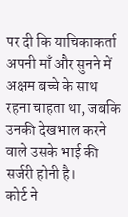पर दी कि याचिकाकर्ता अपनी माँ और सुनने में अक्षम बच्चे के साथ रहना चाहता था, जबकि उनकी देखभाल करने वाले उसके भाई की सर्जरी होनी है।
कोर्ट ने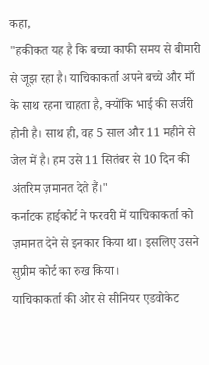कहा,
"हकीकत यह है कि बच्चा काफी समय से बीमारी से जूझ रहा है। याचिकाकर्ता अपने बच्चे और माँ के साथ रहना चाहता है, क्योंकि भाई की सर्जरी होनी है। साथ ही, वह 5 साल और 11 महीने से जेल में है। हम उसे 11 सितंबर से 10 दिन की अंतरिम ज़मानत देते हैं।"
कर्नाटक हाईकोर्ट ने फरवरी में याचिकाकर्ता को ज़मानत देने से इनकार किया था। इसलिए उसने सुप्रीम कोर्ट का रुख किया।
याचिकाकर्ता की ओर से सीनियर एडवोकेट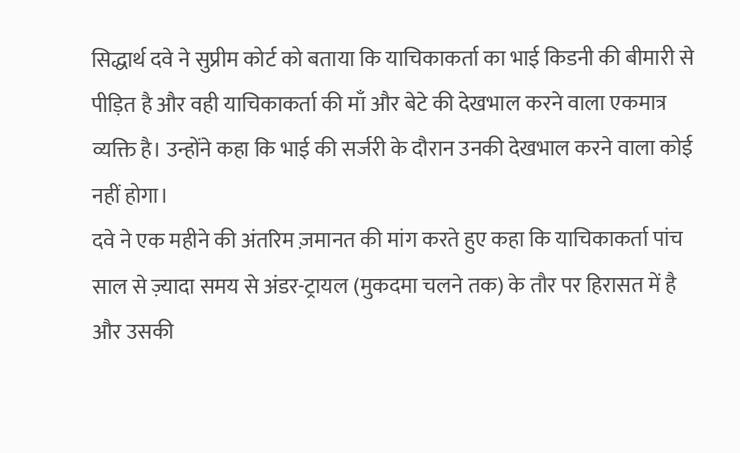सिद्धार्थ दवे ने सुप्रीम कोर्ट को बताया कि याचिकाकर्ता का भाई किडनी की बीमारी से पीड़ित है और वही याचिकाकर्ता की माँ और बेटे की देखभाल करने वाला एकमात्र व्यक्ति है। उन्होंने कहा कि भाई की सर्जरी के दौरान उनकी देखभाल करने वाला कोई नहीं होगा।
दवे ने एक महीने की अंतरिम ज़मानत की मांग करते हुए कहा कि याचिकाकर्ता पांच साल से ज़्यादा समय से अंडर-ट्रायल (मुकदमा चलने तक) के तौर पर हिरासत में है और उसकी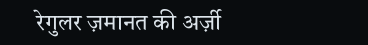रेगुलर ज़मानत की अर्ज़ी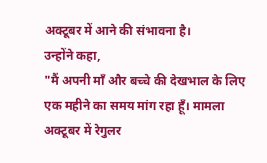अक्टूबर में आने की संभावना है।
उन्होंने कहा,
"मैं अपनी माँ और बच्चे की देखभाल के लिए एक महीने का समय मांग रहा हूँ। मामला अक्टूबर में रेगुलर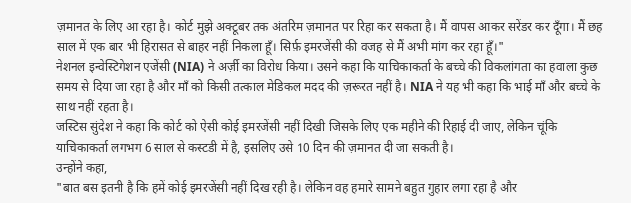ज़मानत के लिए आ रहा है। कोर्ट मुझे अक्टूबर तक अंतरिम ज़मानत पर रिहा कर सकता है। मैं वापस आकर सरेंडर कर दूँगा। मैं छह साल में एक बार भी हिरासत से बाहर नहीं निकला हूँ। सिर्फ़ इमरजेंसी की वजह से मैं अभी मांग कर रहा हूँ।"
नेशनल इन्वेस्टिगेशन एजेंसी (NIA) ने अर्ज़ी का विरोध किया। उसने कहा कि याचिकाकर्ता के बच्चे की विकलांगता का हवाला कुछ समय से दिया जा रहा है और माँ को किसी तत्काल मेडिकल मदद की ज़रूरत नहीं है। NIA ने यह भी कहा कि भाई माँ और बच्चे के साथ नहीं रहता है।
जस्टिस सुंदेश ने कहा कि कोर्ट को ऐसी कोई इमरजेंसी नहीं दिखी जिसके लिए एक महीने की रिहाई दी जाए, लेकिन चूंकि याचिकाकर्ता लगभग 6 साल से कस्टडी में है, इसलिए उसे 10 दिन की ज़मानत दी जा सकती है।
उन्होंने कहा,
"बात बस इतनी है कि हमें कोई इमरजेंसी नहीं दिख रही है। लेकिन वह हमारे सामने बहुत गुहार लगा रहा है और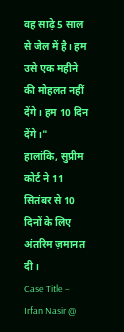वह साढ़े 5 साल से जेल में है। हम उसे एक महीने की मोहलत नहीं देंगे। हम 10 दिन देंगे।"
हालांकि, सुप्रीम कोर्ट ने 11 सितंबर से 10 दिनों के लिए अंतरिम ज़मानत दी।
Case Title – Irfan Nasir @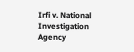Irfi v. National Investigation Agency